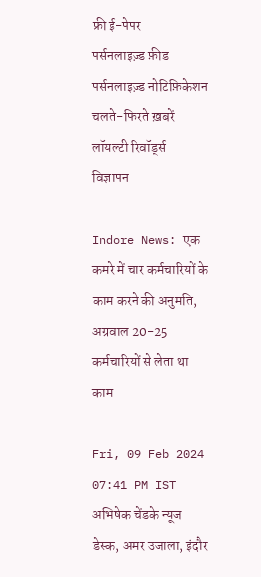फ्री ई-पेपर
पर्सनलाइज़्ड फ़ीड
पर्सनलाइज़्ड नोटिफ़िकेशन
चलते-फिरते ख़बरें
लॉयल्टी रिवॉर्ड्स
विज्ञापन

Indore News: एक कमरे में चार कर्मचारियों के काम करने की अनुमति, अग्रवाल 20-25 कर्मचारियों से लेता था काम

Fri, 09 Feb 2024 07:41 PM IST
अभिषेक चेंडके न्यूज डेस्क, अमर उजाला, इंदौर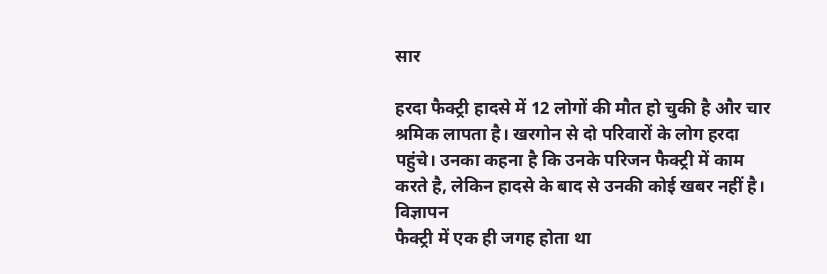सार

हरदा फैक्ट्री हादसे में 12 लोगों की मौत हो चुकी है और चार श्रमिक लापता है। खरगोन से दो परिवारों के लोग हरदा पहुंचे। उनका कहना है कि उनके परिजन फैक्ट्री में काम करते है, लेकिन हादसे के बाद से उनकी कोई खबर नहीं है।
विज्ञापन
फैक्ट्री में एक ही जगह होता था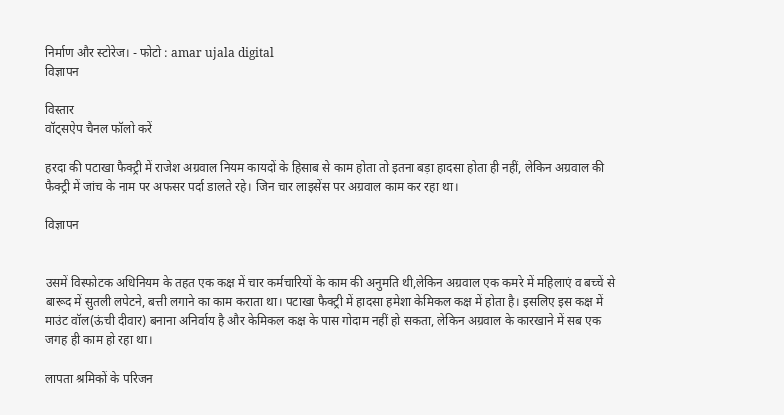निर्माण और स्टोरेज। - फोटो : amar ujala digital
विज्ञापन

विस्तार
वॉट्सऐप चैनल फॉलो करें

हरदा की पटाखा फैक्ट्री में राजेश अग्रवाल नियम कायदों के हिसाब से काम होता तो इतना बड़ा हादसा होता ही नहीं, लेकिन अग्रवाल की फैक्ट्री में जांच के नाम पर अफसर पर्दा डालते रहे। जिन चार लाइसेंस पर अग्रवाल काम कर रहा था।

विज्ञापन


उसमें विस्फोटक अधिनियम के तहत एक कक्ष में चार कर्मचारियों के काम की अनुमति थी,लेकिन अग्रवाल एक कमरे में महिलाएं व बच्चें से बारूद में सुतली लपेटने, बत्ती लगाने का काम कराता था। पटाखा फैक्ट्री में हादसा हमेशा केमिकल कक्ष में होता है। इसलिए इस कक्ष में माउंट वॉल(ऊंची दीवार) बनाना अनिर्वाय है और केमिकल कक्ष के पास गोदाम नहीं हो सकता, लेकिन अग्रवाल के कारखाने में सब एक जगह ही काम हो रहा था।

लापता श्रमिकों के परिजन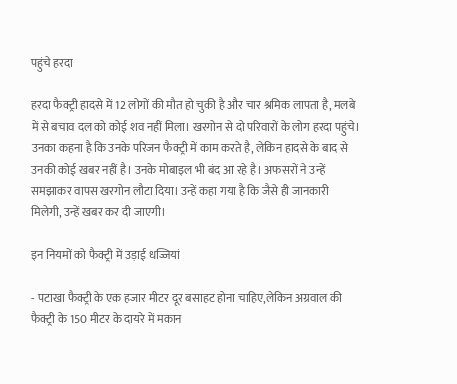पहुंचे हरदा

हरदा फैक्ट्री हादसे में 12 लोगों की मौत हो चुकी है और चार श्रमिक लापता है, मलबे में से बचाव दल को कोई शव नहीं मिला। खरगोन से दो परिवारों के लोग हरदा पहुंचे। उनका कहना है कि उनके परिजन फैक्ट्री में काम करते है, लेकिन हादसे के बाद से उनकी कोई खबर नहीं है। उनके मोबाइल भी बंद आ रहे है। अफसरों ने उन्हें समझाकर वापस खरगोन लौटा दिया। उन्हें कहा गया है कि जैसे ही जानकारी मिलेगी, उन्हें खबर कर दी जाएगी।

इन नियमों को फैक्ट्री में उड़ाई धज्जियां

- पटाखा फैक्ट्री के एक हजार मीटर दूर बसाहट होना चाहिए,लेकिन अग्रवाल की फैक्ट्री के 150 मीटर के दायरे में मकान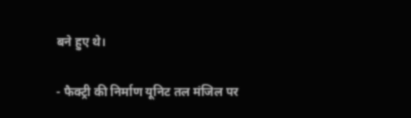बने हुए थे।

- फैक्ट्री की निर्माण यूनिट तल मंजिल पर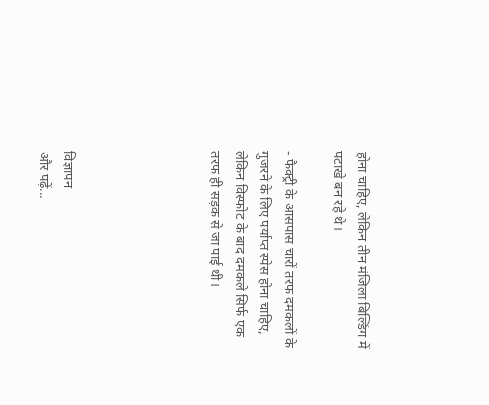होना चाहिए, लेकिन तीन मंजिला बिल्डिंग में पटाखे बन रहे थे।

- फैक्ट्री के आसपास चारों तरफ दमकलों के गुजरने के लिए पर्याप्त स्पेस होना चाहिए, लेकिन विस्फोट के बाद दमकले सिर्फ एक तरफ ही सड़क से जा पाई थी।





विज्ञापन
और पढ़ें...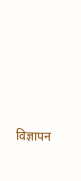विज्ञापन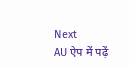Next
AU ऐप में पढ़ें